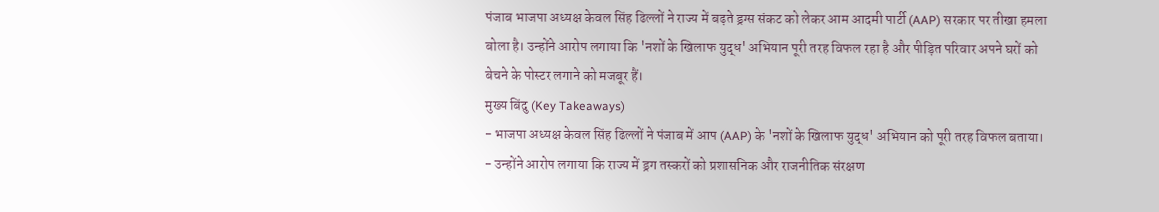पंजाब भाजपा अध्यक्ष केवल सिंह ढिल्लों ने राज्य में बढ़ते ड्रग्स संकट को लेकर आम आदमी पार्टी (AAP) सरकार पर तीखा हमला बोला है। उन्होंने आरोप लगाया कि 'नशों के खिलाफ युद्ध' अभियान पूरी तरह विफल रहा है और पीड़ित परिवार अपने घरों को बेचने के पोस्टर लगाने को मजबूर हैं।
मुख्य बिंदु (Key Takeaways)
- भाजपा अध्यक्ष केवल सिंह ढिल्लों ने पंजाब में आप (AAP) के 'नशों के खिलाफ युद्ध' अभियान को पूरी तरह विफल बताया।
- उन्होंने आरोप लगाया कि राज्य में ड्रग तस्करों को प्रशासनिक और राजनीतिक संरक्षण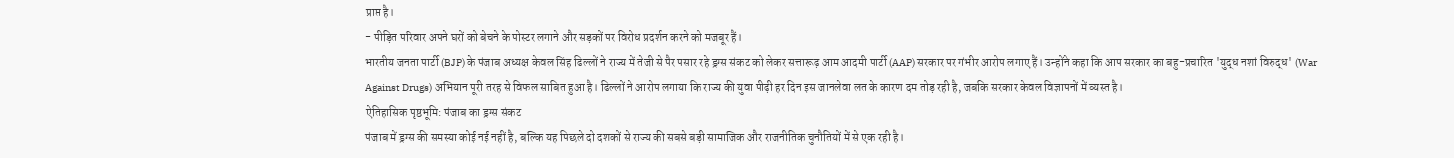प्राप्त है।
- पीड़ित परिवार अपने घरों को बेचने के पोस्टर लगाने और सड़कों पर विरोध प्रदर्शन करने को मजबूर हैं।
भारतीय जनता पार्टी (BJP) के पंजाब अध्यक्ष केवल सिंह ढिल्लों ने राज्य में तेजी से पैर पसार रहे ड्रग्स संकट को लेकर सत्तारूढ़ आम आदमी पार्टी (AAP) सरकार पर गंभीर आरोप लगाए हैं। उन्होंने कहा कि आप सरकार का बहु-प्रचारित 'युद्ध नशां विरुद्ध' (War Against Drugs) अभियान पूरी तरह से विफल साबित हुआ है। ढिल्लों ने आरोप लगाया कि राज्य की युवा पीढ़ी हर दिन इस जानलेवा लत के कारण दम तोड़ रही है, जबकि सरकार केवल विज्ञापनों में व्यस्त है।
ऐतिहासिक पृष्ठभूमि: पंजाब का ड्रग्स संकट
पंजाब में ड्रग्स की समस्या कोई नई नहीं है, बल्कि यह पिछले दो दशकों से राज्य की सबसे बड़ी सामाजिक और राजनीतिक चुनौतियों में से एक रही है।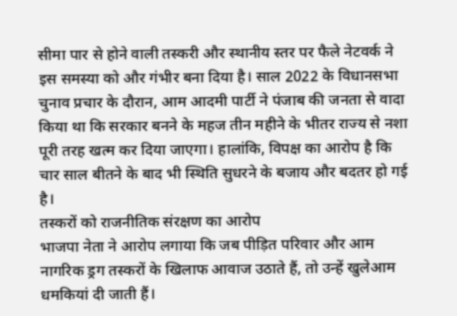सीमा पार से होने वाली तस्करी और स्थानीय स्तर पर फैले नेटवर्क ने इस समस्या को और गंभीर बना दिया है। साल 2022 के विधानसभा चुनाव प्रचार के दौरान, आम आदमी पार्टी ने पंजाब की जनता से वादा किया था कि सरकार बनने के महज तीन महीने के भीतर राज्य से नशा पूरी तरह खत्म कर दिया जाएगा। हालांकि, विपक्ष का आरोप है कि चार साल बीतने के बाद भी स्थिति सुधरने के बजाय और बदतर हो गई है।
तस्करों को राजनीतिक संरक्षण का आरोप
भाजपा नेता ने आरोप लगाया कि जब पीड़ित परिवार और आम नागरिक ड्रग तस्करों के खिलाफ आवाज उठाते हैं, तो उन्हें खुलेआम धमकियां दी जाती हैं।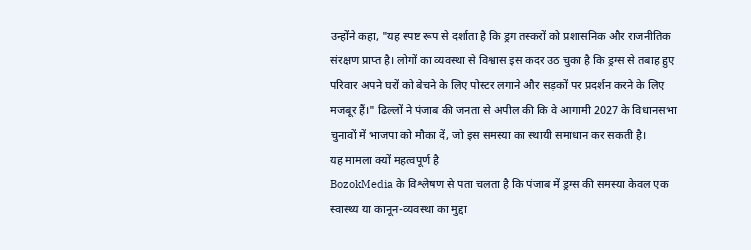उन्होंने कहा, "यह स्पष्ट रूप से दर्शाता है कि ड्रग तस्करों को प्रशासनिक और राजनीतिक संरक्षण प्राप्त है। लोगों का व्यवस्था से विश्वास इस कदर उठ चुका है कि ड्रग्स से तबाह हुए परिवार अपने घरों को बेचने के लिए पोस्टर लगाने और सड़कों पर प्रदर्शन करने के लिए मजबूर हैं।" ढिल्लों ने पंजाब की जनता से अपील की कि वे आगामी 2027 के विधानसभा चुनावों में भाजपा को मौका दें, जो इस समस्या का स्थायी समाधान कर सकती है।
यह मामला क्यों महत्वपूर्ण है
BozokMedia के विश्लेषण से पता चलता है कि पंजाब में ड्रग्स की समस्या केवल एक स्वास्थ्य या कानून-व्यवस्था का मुद्दा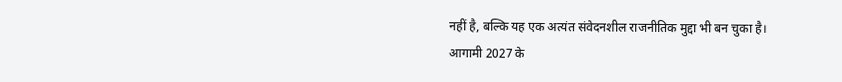नहीं है, बल्कि यह एक अत्यंत संवेदनशील राजनीतिक मुद्दा भी बन चुका है। आगामी 2027 के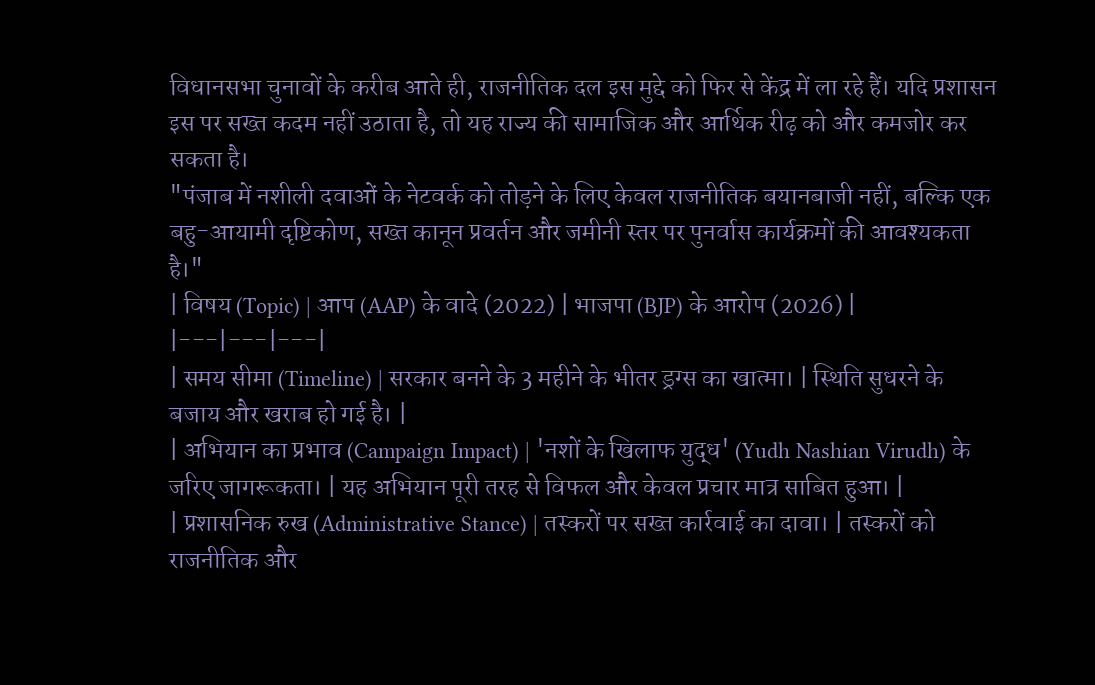विधानसभा चुनावों के करीब आते ही, राजनीतिक दल इस मुद्दे को फिर से केंद्र में ला रहे हैं। यदि प्रशासन इस पर सख्त कदम नहीं उठाता है, तो यह राज्य की सामाजिक और आर्थिक रीढ़ को और कमजोर कर सकता है।
"पंजाब में नशीली दवाओं के नेटवर्क को तोड़ने के लिए केवल राजनीतिक बयानबाजी नहीं, बल्कि एक बहु-आयामी दृष्टिकोण, सख्त कानून प्रवर्तन और जमीनी स्तर पर पुनर्वास कार्यक्रमों की आवश्यकता है।"
| विषय (Topic) | आप (AAP) के वादे (2022) | भाजपा (BJP) के आरोप (2026) |
|---|---|---|
| समय सीमा (Timeline) | सरकार बनने के 3 महीने के भीतर ड्रग्स का खात्मा। | स्थिति सुधरने के बजाय और खराब हो गई है। |
| अभियान का प्रभाव (Campaign Impact) | 'नशों के खिलाफ युद्ध' (Yudh Nashian Virudh) के जरिए जागरूकता। | यह अभियान पूरी तरह से विफल और केवल प्रचार मात्र साबित हुआ। |
| प्रशासनिक रुख (Administrative Stance) | तस्करों पर सख्त कार्रवाई का दावा। | तस्करों को राजनीतिक और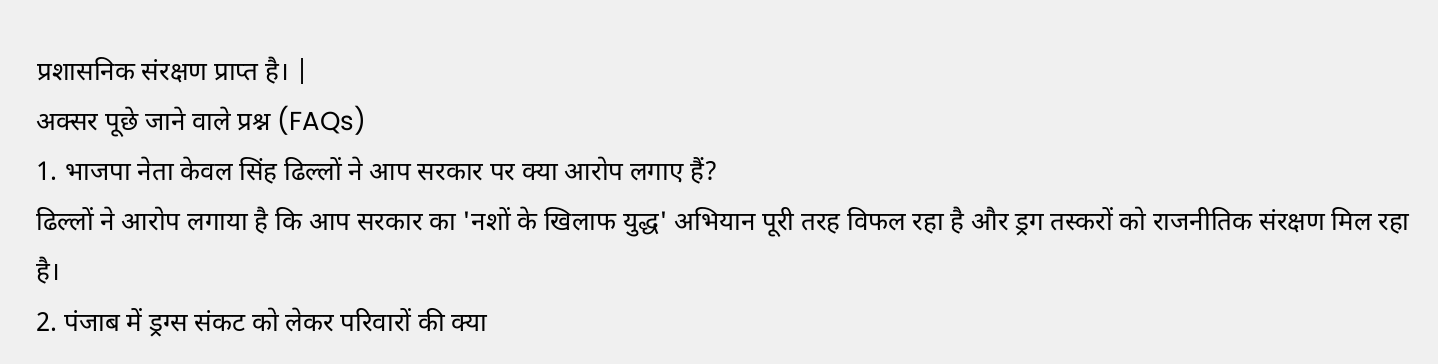प्रशासनिक संरक्षण प्राप्त है। |
अक्सर पूछे जाने वाले प्रश्न (FAQs)
1. भाजपा नेता केवल सिंह ढिल्लों ने आप सरकार पर क्या आरोप लगाए हैं?
ढिल्लों ने आरोप लगाया है कि आप सरकार का 'नशों के खिलाफ युद्ध' अभियान पूरी तरह विफल रहा है और ड्रग तस्करों को राजनीतिक संरक्षण मिल रहा है।
2. पंजाब में ड्रग्स संकट को लेकर परिवारों की क्या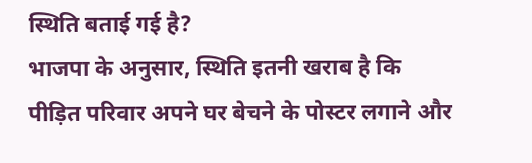स्थिति बताई गई है?
भाजपा के अनुसार, स्थिति इतनी खराब है कि पीड़ित परिवार अपने घर बेचने के पोस्टर लगाने और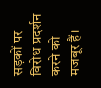सड़कों पर विरोध प्रदर्शन करने को मजबूर हैं।